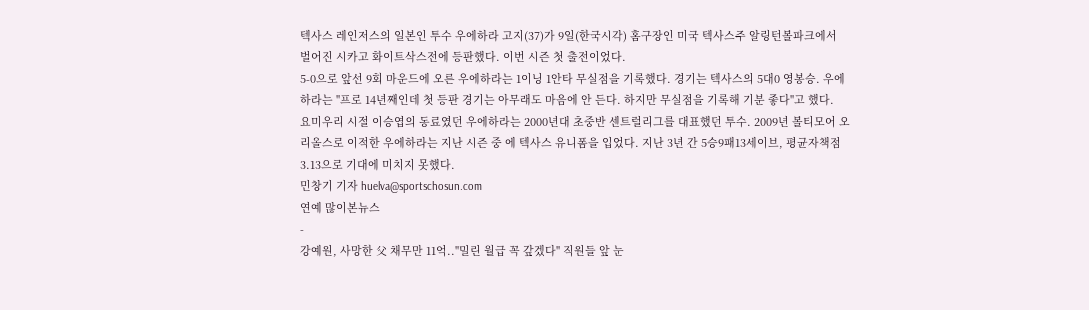텍사스 레인저스의 일본인 투수 우에하라 고지(37)가 9일(한국시각) 홈구장인 미국 텍사스주 알링턴볼파크에서 벌어진 시카고 화이트삭스전에 등판했다. 이번 시즌 첫 출전이었다.
5-0으로 앞선 9회 마운드에 오른 우에하라는 1이닝 1안타 무실점을 기록했다. 경기는 텍사스의 5대0 영봉승. 우에하라는 "프로 14년째인데 첫 등판 경기는 아무래도 마음에 안 든다. 하지만 무실점을 기록해 기분 좋다"고 했다.
요미우리 시절 이승엽의 동료였던 우에하라는 2000년대 초중반 센트럴리그를 대표했던 투수. 2009년 볼티모어 오리올스로 이적한 우에하라는 지난 시즌 중 에 텍사스 유니폼을 입었다. 지난 3년 간 5승9패13세이브, 평균자책점 3.13으로 기대에 미치지 못했다.
민창기 기자 huelva@sportschosun.com
연예 많이본뉴스
-
강예원, 사망한 父 채무만 11억.."밀린 월급 꼭 갚겠다" 직원들 앞 눈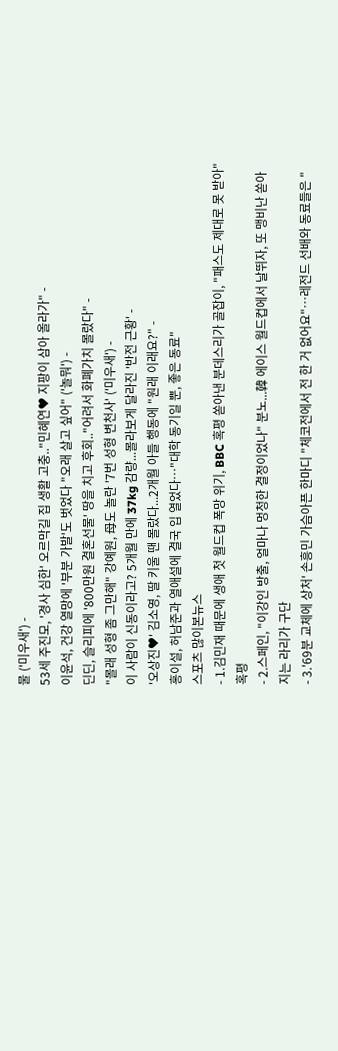물 ('미우새') -
53세 주진모, '경사 심한' 오르막길 집 생활 고충.."민혜연♥ 지팡이 삼아 올라가" -
이윤석, 건강 열망에 '부분 가발'도 벗었다 "오래 살고 싶어" ('놀뭐') -
딘딘, 슬리피에 '800만원 결혼선물' 땅을 치고 후회.."어려서 화폐가치 몰랐다" -
"몰래 성형 좀 그만해" 강예원, 母도 놀란 '7번 성형 변천사' ('미우새') -
이 사람이 신동이라고? 5개월 만에 37kg 감량...몰라보게 달라진 '반전 근황' -
'오상진♥' 김소영, 딸 키울 땐 몰랐다...2개월 아들 행동에 "원래 이래요?" -
홍이설, 허남준과 열애설에 결국 입 열었다…"대학 동기일 뿐, 좋은 동료"
스포츠 많이본뉴스
- 1.김민재 때문에 생애 첫 월드컵 폭망 위기, BBC 혹평 쏟아낸 분데스리가 골잡이, "패스도 제대로 못 받아" 혹평
- 2.스페인, "이강인 방출, 얼마나 멍청한 결정이었나" 분노...韓 에이스 월드컵에서 날뛰자, 또 맹비난 쏟아지는 라리가 구단
- 3.'69분 교체에 상처' 손흥민 가슴아픈 한마디 "체코전에서 전 한 거 없어요"…레전드 선배와 동료들은 "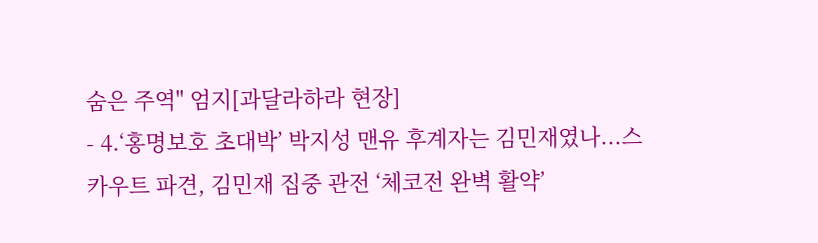숨은 주역" 엄지[과달라하라 현장]
- 4.‘홍명보호 초대박’ 박지성 맨유 후계자는 김민재였나...스카우트 파견, 김민재 집중 관전 ‘체코전 완벽 활약’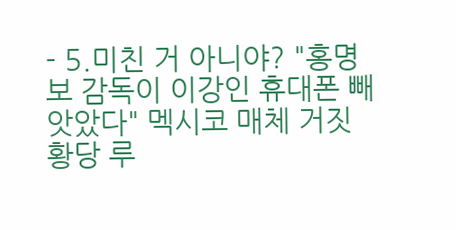- 5.미친 거 아니야? "홍명보 감독이 이강인 휴대폰 빼앗았다" 멕시코 매체 거짓 황당 루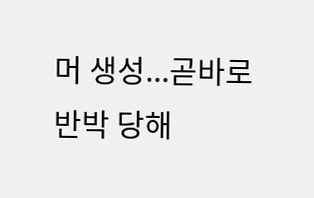머 생성...곧바로 반박 당해